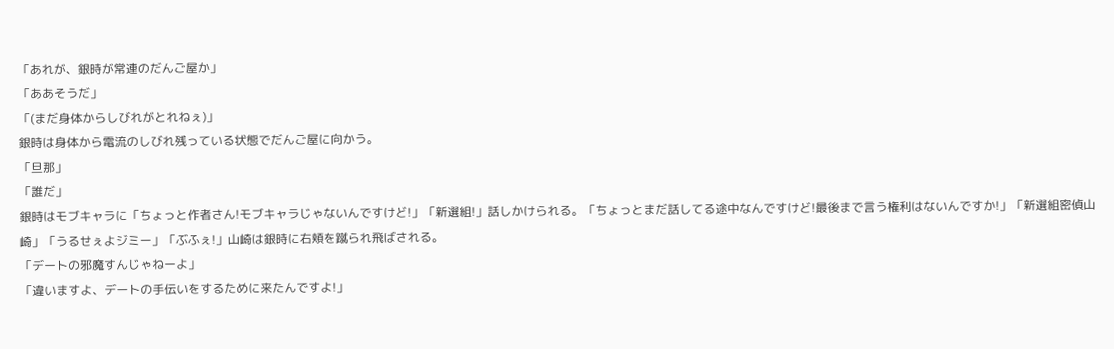「あれが、銀時が常連のだんご屋か」
「ああそうだ」
「(まだ身体からしびれがとれねぇ)」
銀時は身体から電流のしびれ残っている状態でだんご屋に向かう。
「旦那」
「誰だ」
銀時はモブキャラに「ちょっと作者さん!モブキャラじゃないんですけど!」「新選組!」話しかけられる。「ちょっとまだ話してる途中なんですけど!最後まで言う権利はないんですか!」「新選組密偵山崎」「うるせぇよジミー」「ぶふぇ!」山崎は銀時に右頬を蹴られ飛ばされる。
「デートの邪魔すんじゃねーよ」
「違いますよ、デートの手伝いをするために来たんですよ!」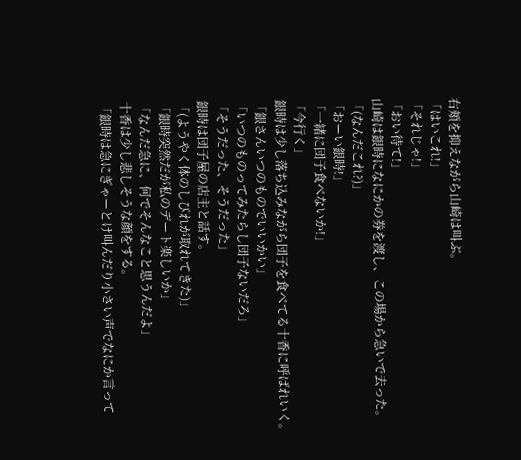右頬を抑えながら山崎は叫ぶ。
「はいこれ!」
「それじゃ!」
「おい待て!」
山崎は銀時になにかの券を渡し、この場から急いで去った。
「(なんだこれ?)」
「おーい銀時!」
「一緒に団子食べないか!」
「今行く」
銀時は少し落ち込みながら団子を食べてる十香に呼ばれいく。
「銀さんいつのものでいいかい」
「いつのものってみたらし団子ないだろ」
「そうだった、そうだった」
銀時は団子屋の店主と話す。
「(ようやく体のしびれが取れてきた)」
「銀時突然だが私のデート楽しいか」
「なんだ急に、何でそんなこと思うんだよ」
十香は少し悲しそうな顔をする。
「銀時は急にぎゃーとけ叫んだり小さい声でなにか言って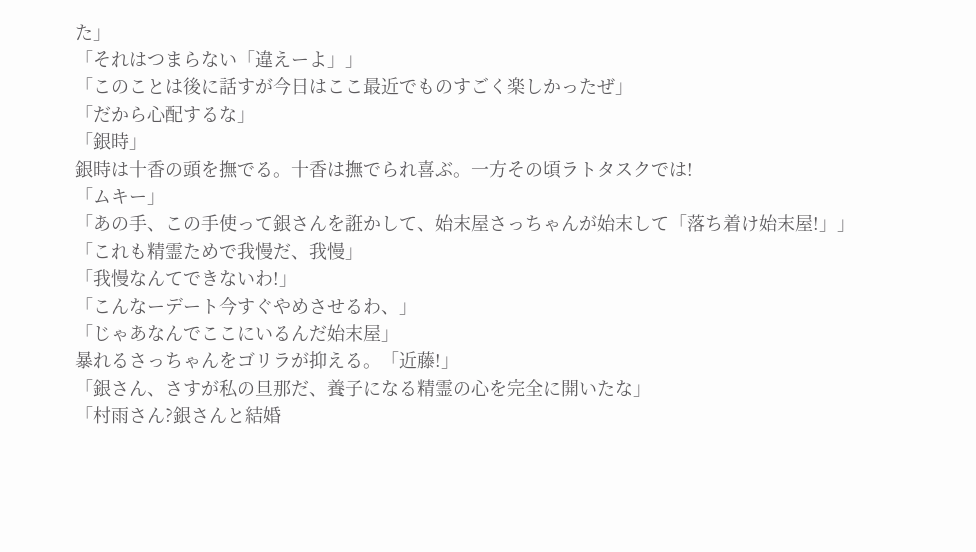た」
「それはつまらない「違えーよ」」
「このことは後に話すが今日はここ最近でものすごく楽しかったぜ」
「だから心配するな」
「銀時」
銀時は十香の頭を撫でる。十香は撫でられ喜ぶ。一方その頃ラトタスクでは!
「ムキー」
「あの手、この手使って銀さんを誑かして、始末屋さっちゃんが始末して「落ち着け始末屋!」」
「これも精霊ためで我慢だ、我慢」
「我慢なんてできないわ!」
「こんなーデート今すぐやめさせるわ、」
「じゃあなんでここにいるんだ始末屋」
暴れるさっちゃんをゴリラが抑える。「近藤!」
「銀さん、さすが私の旦那だ、養子になる精霊の心を完全に開いたな」
「村雨さん?銀さんと結婚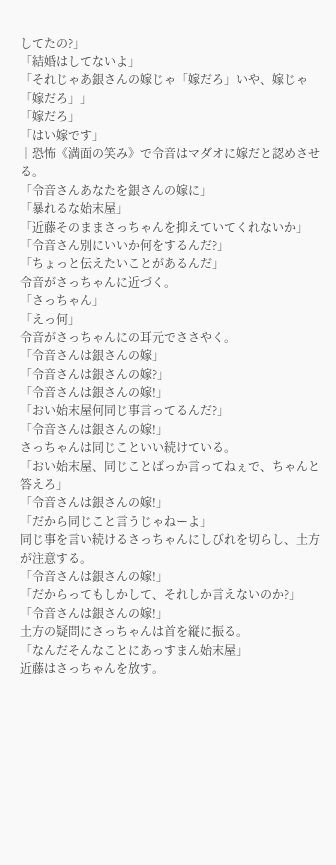してたの?」
「結婚はしてないよ」
「それじゃあ銀さんの嫁じゃ「嫁だろ」いや、嫁じゃ「嫁だろ」」
「嫁だろ」
「はい嫁です」
│恐怖《満面の笑み》で令音はマダオに嫁だと認めさせる。
「令音さんあなたを銀さんの嫁に」
「暴れるな始末屋」
「近藤そのままさっちゃんを抑えていてくれないか」
「令音さん別にいいか何をするんだ?」
「ちょっと伝えたいことがあるんだ」
令音がさっちゃんに近づく。
「さっちゃん」
「えっ何」
令音がさっちゃんにの耳元でささやく。
「令音さんは銀さんの嫁」
「令音さんは銀さんの嫁?」
「令音さんは銀さんの嫁!」
「おい始末屋何同じ事言ってるんだ?」
「令音さんは銀さんの嫁!」
さっちゃんは同じこといい続けている。
「おい始末屋、同じことばっか言ってねぇで、ちゃんと答えろ」
「令音さんは銀さんの嫁!」
「だから同じこと言うじゃねーよ」
同じ事を言い続けるさっちゃんにしびれを切らし、土方が注意する。
「令音さんは銀さんの嫁!」
「だからってもしかして、それしか言えないのか?」
「令音さんは銀さんの嫁!」
土方の疑問にさっちゃんは首を縦に振る。
「なんだそんなことにあっすまん始末屋」
近藤はさっちゃんを放す。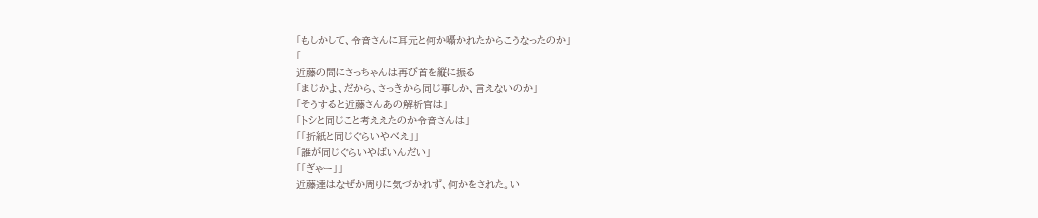「もしかして、令音さんに耳元と何か囁かれたからこうなったのか」
「
近藤の問にさっちゃんは再び首を縦に振る
「まじかよ、だから、さっきから同じ事しか、言えないのか」
「そうすると近藤さんあの解析官は」
「トシと同じこと考ええたのか令音さんは」
「「折紙と同じぐらいやべえ」」
「誰が同じぐらいやばいんだい」
「「ぎゃー」」
近藤達はなぜか周りに気づかれず、何かをされた。い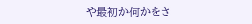や最初か何かをさ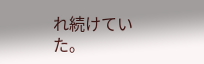れ続けていた。